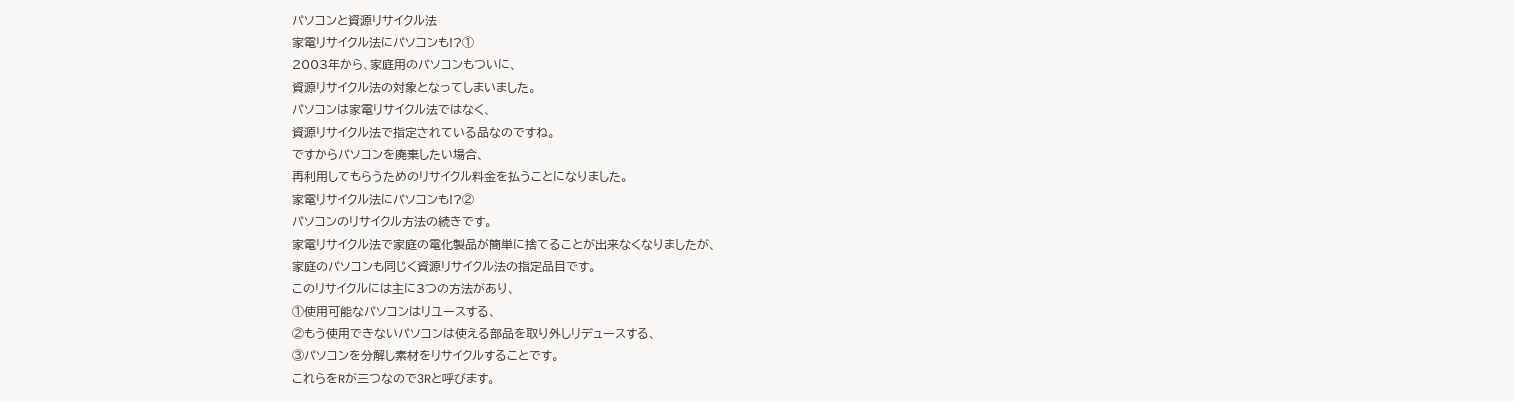パソコンと資源リサイクル法
家電リサイクル法にパソコンも!?①
2003年から、家庭用のパソコンもついに、
資源リサイクル法の対象となってしまいました。
パソコンは家電リサイクル法ではなく、
資源リサイクル法で指定されている品なのですね。
ですからパソコンを廃棄したい場合、
再利用してもらうためのリサイクル料金を払うことになりました。
家電リサイクル法にパソコンも!?②
パソコンのリサイクル方法の続きです。
家電リサイクル法で家庭の電化製品が簡単に捨てることが出来なくなりましたが、
家庭のパソコンも同じく資源リサイクル法の指定品目です。
このリサイクルには主に3つの方法があり、
①使用可能なパソコンはリユースする、
②もう使用できないパソコンは使える部品を取り外しリデュースする、
③パソコンを分解し素材をリサイクルすることです。
これらをRが三つなので3Rと呼びます。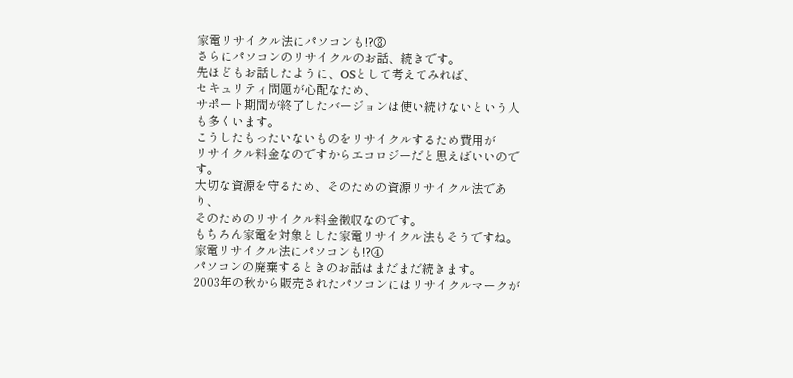家電リサイクル法にパソコンも!?③
さらにパソコンのリサイクルのお話、続きです。
先ほどもお話したように、OSとして考えてみれば、
セキュリティ問題が心配なため、
サポート期間が終了したバージョンは使い続けないという人も多くいます。
こうしたもったいないものをリサイクルするため費用が
リサイクル料金なのですからエコロジーだと思えばいいのです。
大切な資源を守るため、そのための資源リサイクル法であり、
そのためのリサイクル料金徴収なのです。
もちろん家電を対象とした家電リサイクル法もそうですね。
家電リサイクル法にパソコンも!?④
パソコンの廃棄するときのお話はまだまだ続きます。
2003年の秋から販売されたパソコンにはリサイクルマークが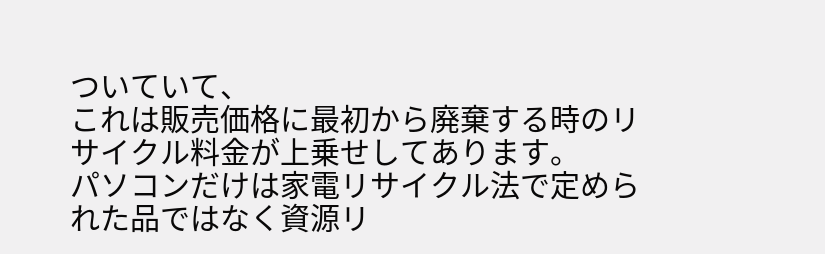ついていて、
これは販売価格に最初から廃棄する時のリサイクル料金が上乗せしてあります。
パソコンだけは家電リサイクル法で定められた品ではなく資源リ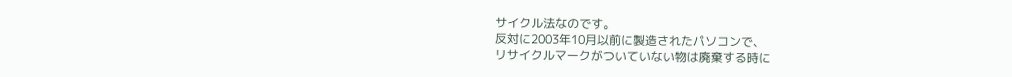サイクル法なのです。
反対に2003年10月以前に製造されたパソコンで、
リサイクルマークがついていない物は廃棄する時に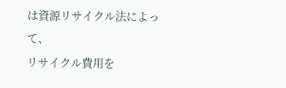は資源リサイクル法によって、
リサイクル費用を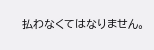払わなくてはなりません。